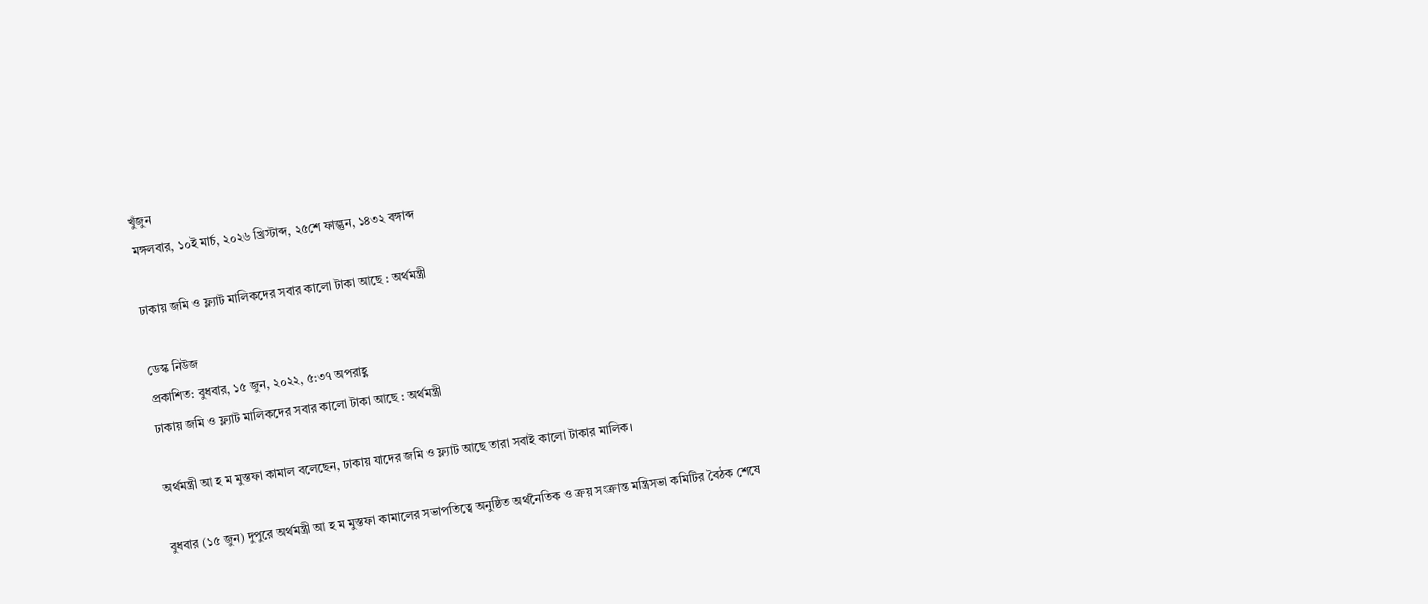খুঁজুন
মঙ্গলবার, ১০ই মার্চ, ২০২৬ খ্রিস্টাব্দ, ২৫শে ফাল্গুন, ১৪৩২ বঙ্গাব্দ

ঢাকায় জমি ও ফ্ল্যাট মালিকদের সবার কালো টাকা আছে : অর্থমন্ত্রী

ডেস্ক নিউজ
প্রকাশিত: বুধবার, ১৫ জুন, ২০২২, ৫:৩৭ অপরাহ্ণ
ঢাকায় জমি ও ফ্ল্যাট মালিকদের সবার কালো টাকা আছে : অর্থমন্ত্রী

অর্থমন্ত্রী আ হ ম মুস্তফা কামাল বলেছেন, ঢাকায় যাদের জমি ও ফ্ল্যাট আছে তারা সবাই কালো টাকার মালিক।

বুধবার (১৫ জুন) দুপুরে অর্থমন্ত্রী আ হ ম মুস্তফা কামালের সভাপতিত্বে অনুষ্ঠিত অর্থনৈতিক ও ক্রয় সংক্রান্ত মন্ত্রিসভা কমিটির বৈঠক শেষে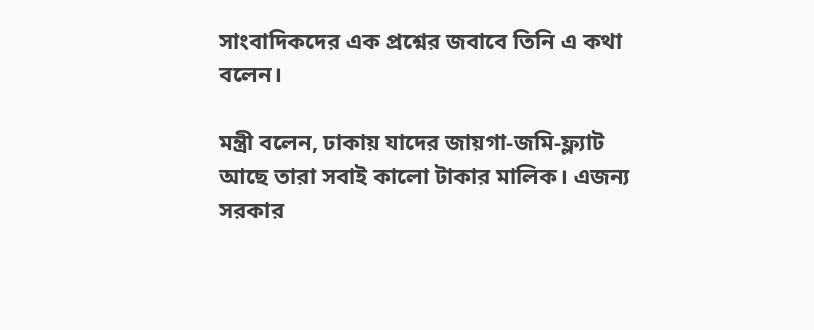সাংবাদিকদের এক প্রশ্নের জবাবে তিনি এ কথা বলেন।

মন্ত্রী বলেন, ঢাকায় যাদের জায়গা-জমি-ফ্ল্যাট আছে তারা সবাই কালো টাকার মালিক। এজন্য সরকার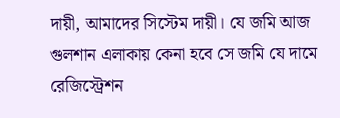দায়ী, আমাদের সিস্টেম দায়ী। যে জমি আজ গুলশান এলাকায় কেনা হবে সে জমি যে দামে রেজিস্ট্রেশন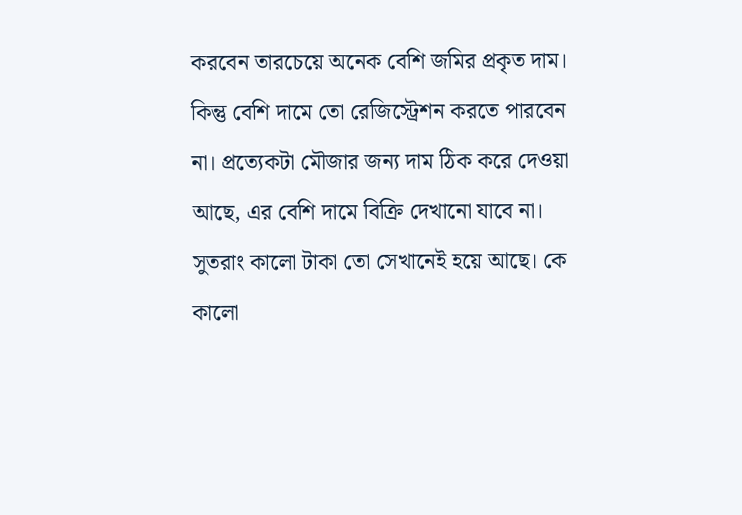করবেন তারচেয়ে অনেক বেশি জমির প্রকৃত দাম। কিন্তু বেশি দামে তো রেজিস্ট্রেশন করতে পারবেন না। প্রত্যেকটা মৌজার জন্য দাম ঠিক করে দেওয়া আছে, এর বেশি দামে বিক্রি দেখানো যাবে না। সুতরাং কালো টাকা তো সেখানেই হয়ে আছে। কে কালো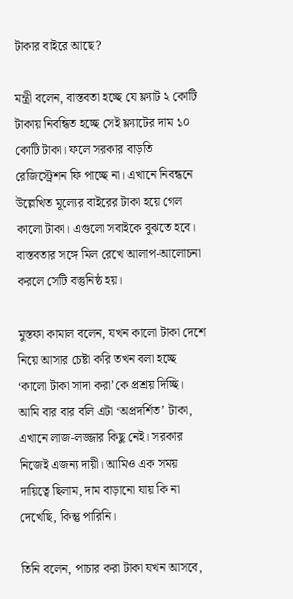টাকার বাইরে আছে?

মন্ত্রী বলেন, বাস্তবতা হচ্ছে যে ফ্ল্যাট ২ কোটি টাকায় নিবন্ধিত হচ্ছে সেই ফ্ল্যাটের দাম ১০ কোটি টাকা। ফলে সরকার বাড়তি রেজিস্ট্রেশন ফি পাচ্ছে না। এখানে নিবন্ধনে উল্লেখিত মূল্যের বাইরের টাকা হয়ে গেল কালো টাকা। এগুলো সবাইকে বুঝতে হবে। বাস্তবতার সঙ্গে মিল রেখে আলাপ-আলোচনা করলে সেটি বস্তুনিষ্ঠ হয়।

মুস্তফা কামাল বলেন, যখন কালো টাকা দেশে নিয়ে আসার চেষ্টা করি তখন বলা হচ্ছে ‘কালো টাকা সাদা করা’কে প্রশ্রয় দিচ্ছি। আমি বার বার বলি এটা ‘অপ্রদর্শিত’ টাকা, এখানে লাজ-লজ্জার কিছু নেই। সরকার নিজেই এজন্য দায়ী। আমিও এক সময় দায়িত্বে ছিলাম, দাম বাড়ানো যায় কি না দেখেছি, কিন্তু পারিনি।

তিনি বলেন, পাচার করা টাকা যখন আসবে,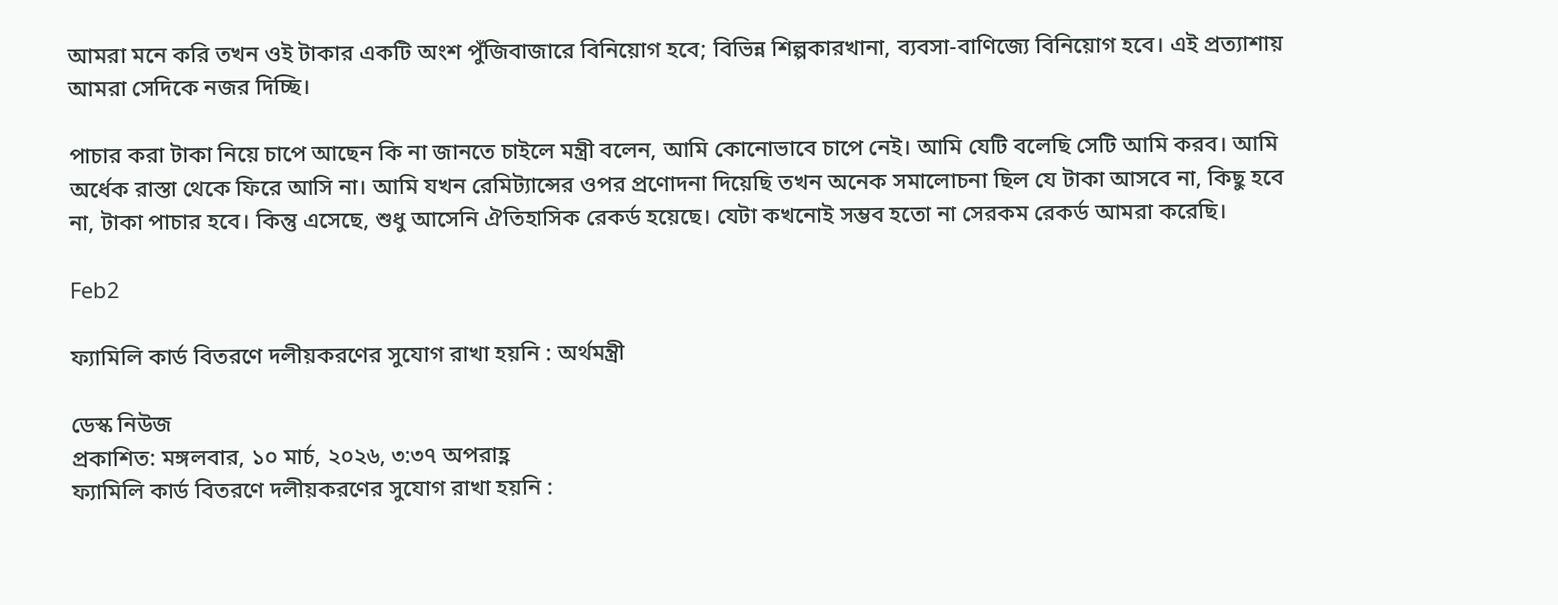আমরা মনে করি তখন ওই টাকার একটি অংশ পুঁজিবাজারে বিনিয়োগ হবে; বিভিন্ন শিল্পকারখানা, ব্যবসা-বাণিজ্যে বিনিয়োগ হবে। এই প্রত্যাশায় আমরা সেদিকে নজর দিচ্ছি।

পাচার করা টাকা নিয়ে চাপে আছেন কি না জানতে চাইলে মন্ত্রী বলেন, আমি কোনোভাবে চাপে নেই। আমি যেটি বলেছি সেটি আমি করব। আমি অর্ধেক রাস্তা থেকে ফিরে আসি না। আমি যখন রেমিট্যান্সের ওপর প্রণোদনা দিয়েছি তখন অনেক সমালোচনা ছিল যে টাকা আসবে না, কিছু হবে না, টাকা পাচার হবে। কিন্তু এসেছে, শুধু আসেনি ঐতিহাসিক রেকর্ড হয়েছে। যেটা কখনোই সম্ভব হতো না সেরকম রেকর্ড আমরা করেছি।

Feb2

ফ্যামিলি কার্ড বিতরণে দলীয়করণের সুযোগ রাখা হয়নি : অর্থমন্ত্রী

ডেস্ক নিউজ
প্রকাশিত: মঙ্গলবার, ১০ মার্চ, ২০২৬, ৩:৩৭ অপরাহ্ণ
ফ্যামিলি কার্ড বিতরণে দলীয়করণের সুযোগ রাখা হয়নি :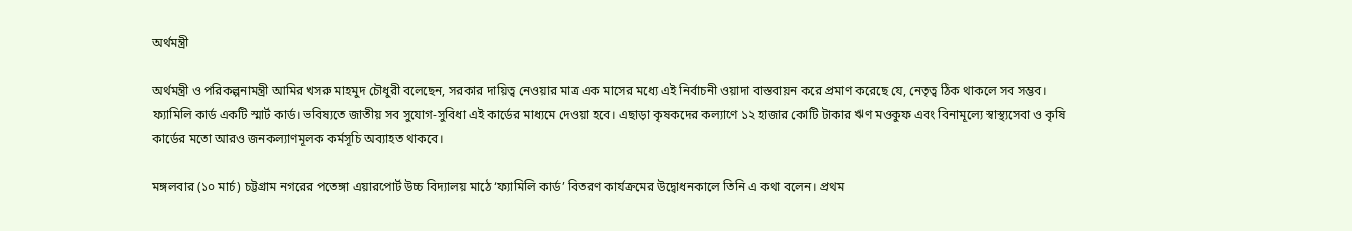অর্থমন্ত্রী

অর্থমন্ত্রী ও পরিকল্পনামন্ত্রী আমির খসরু মাহমুদ চৌধুরী বলেছেন, সরকার দায়িত্ব নেওয়ার মাত্র এক মাসের মধ্যে এই নির্বাচনী ওয়াদা বাস্তবায়ন করে প্রমাণ করেছে যে, নেতৃত্ব ঠিক থাকলে সব সম্ভব। ফ্যামিলি কার্ড একটি স্মার্ট কার্ড। ভবিষ্যতে জাতীয় সব সুযোগ-সুবিধা এই কার্ডের মাধ্যমে দেওয়া হবে। এছাড়া কৃষকদের কল্যাণে ১২ হাজার কোটি টাকার ঋণ মওকুফ এবং বিনামূল্যে স্বাস্থ্যসেবা ও কৃষি কার্ডের মতো আরও জনকল্যাণমূলক কর্মসূচি অব্যাহত থাকবে।

মঙ্গলবার (১০ মার্চ) চট্টগ্রাম নগরের পতেঙ্গা এয়ারপোর্ট উচ্চ বিদ্যালয় মাঠে ‘ফ্যামিলি কার্ড’ বিতরণ কার্যক্রমের উদ্বোধনকালে তিনি এ কথা বলেন। প্রথম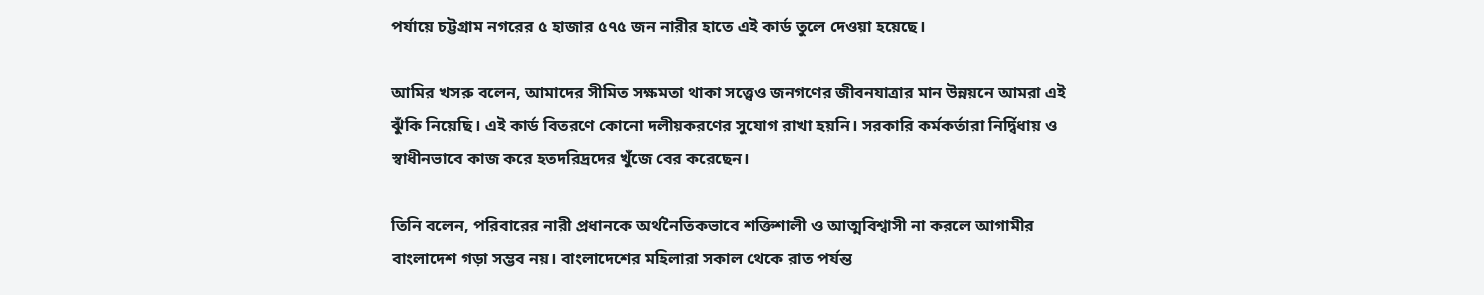পর্যায়ে চট্টগ্রাম নগরের ৫ হাজার ৫৭৫ জন নারীর হাতে এই কার্ড তুলে দেওয়া হয়েছে।

আমির খসরু বলেন, আমাদের সীমিত সক্ষমতা থাকা সত্ত্বেও জনগণের জীবনযাত্রার মান উন্নয়নে আমরা এই ঝুঁকি নিয়েছি। এই কার্ড বিতরণে কোনো দলীয়করণের সুযোগ রাখা হয়নি। সরকারি কর্মকর্তারা নির্দ্বিধায় ও স্বাধীনভাবে কাজ করে হতদরিদ্রদের খুঁজে বের করেছেন।

তিনি বলেন, পরিবারের নারী প্রধানকে অর্থনৈতিকভাবে শক্তিশালী ও আত্মবিশ্বাসী না করলে আগামীর বাংলাদেশ গড়া সম্ভব নয়। বাংলাদেশের মহিলারা সকাল থেকে রাত পর্যন্ত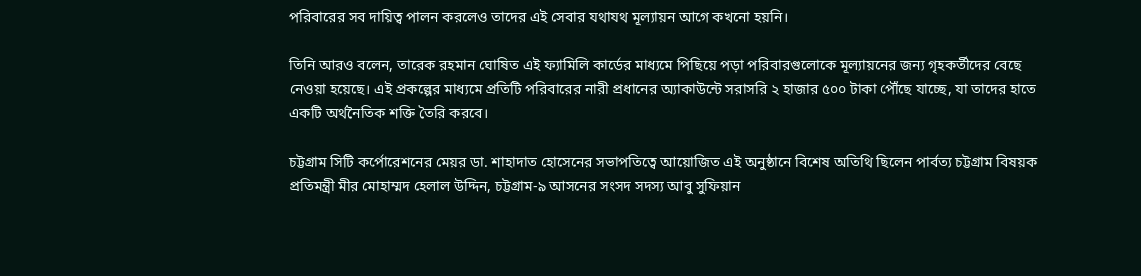পরিবারের সব দায়িত্ব পালন করলেও তাদের এই সেবার যথাযথ মূল্যায়ন আগে কখনো হয়নি।

তিনি আরও বলেন, তারেক রহমান ঘোষিত এই ফ্যামিলি কার্ডের মাধ্যমে পিছিয়ে পড়া পরিবারগুলোকে মূল্যায়নের জন্য গৃহকর্তীদের বেছে নেওয়া হয়েছে। এই প্রকল্পের মাধ্যমে প্রতিটি পরিবারের নারী প্রধানের অ্যাকাউন্টে সরাসরি ২ হাজার ৫০০ টাকা পৌঁছে যাচ্ছে, যা তাদের হাতে একটি অর্থনৈতিক শক্তি তৈরি করবে।

চট্টগ্রাম সিটি কর্পোরেশনের মেয়র ডা. শাহাদাত হোসেনের সভাপতিত্বে আয়োজিত এই অনুষ্ঠানে বিশেষ অতিথি ছিলেন পার্বত্য চট্টগ্রাম বিষয়ক প্রতিমন্ত্রী মীর মোহাম্মদ হেলাল উদ্দিন, চট্টগ্রাম-৯ আসনের সংসদ সদস্য আবু সুফিয়ান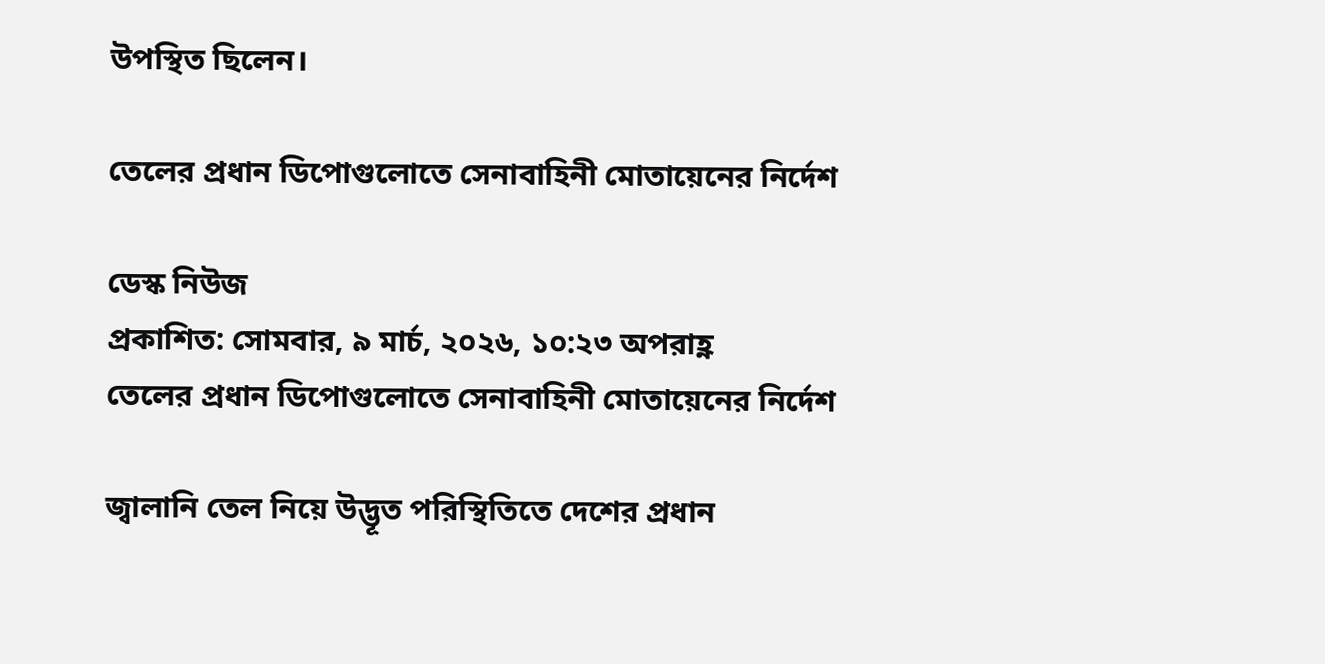উপস্থিত ছিলেন।

তেলের প্রধান ডিপোগুলোতে সেনাবাহিনী মোতায়েনের নির্দেশ

ডেস্ক নিউজ
প্রকাশিত: সোমবার, ৯ মার্চ, ২০২৬, ১০:২৩ অপরাহ্ণ
তেলের প্রধান ডিপোগুলোতে সেনাবাহিনী মোতায়েনের নির্দেশ

জ্বালানি তেল নিয়ে উদ্ভূত পরিস্থিতিতে দেশের প্রধান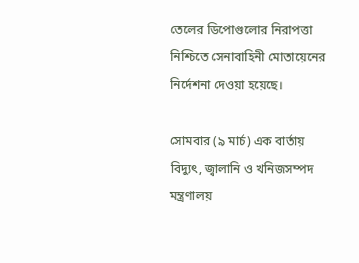তেলের ডিপোগুলোর নিরাপত্তা নিশ্চিতে সেনাবাহিনী মোতায়েনের নির্দেশনা দেওয়া হয়েছে।

সোমবার (৯ মার্চ) এক বার্তায় বিদ্যুৎ, জ্বালানি ও খনিজসম্পদ মন্ত্রণালয়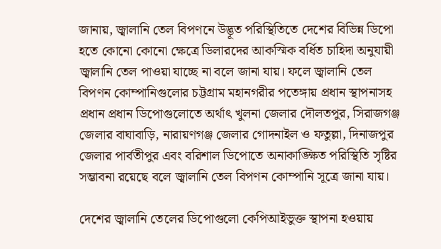জানায়, জ্বালানি তেল বিপণনে উদ্ভূত পরিস্থিতিতে দেশের বিভিন্ন ডিপো হতে কোনো কোনো ক্ষেত্রে ডিলারদের আকস্মিক বর্ধিত চাহিদা অনুযায়ী জ্বালানি তেল পাওয়া যাচ্ছে না বলে জানা যায়। ফলে জ্বালানি তেল বিপণন কোম্পানিগুলোর চট্টগ্রাম মহানগরীর পতেঙ্গায় প্রধান স্থাপনাসহ প্রধান প্রধান ডিপোগুলোতে অর্থাৎ খুলনা জেলার দৌলতপুর, সিরাজগঞ্জ জেলার বাঘাবাড়ি, নারায়ণগঞ্জ জেলার গোদনাইল ও ফতুল্লা, দিনাজপুর জেলার পার্বতীপুর এবং বরিশাল ডিপোতে অনাকাঙ্ক্ষিত পরিস্থিতি সৃষ্টির সম্ভাবনা রয়েছে বলে জ্বালানি তেল বিপণন কোম্পানি সূত্রে জানা যায়।

দেশের জ্বালানি তেলের ডিপোগুলো কেপিআইভুক্ত স্থাপনা হওয়ায়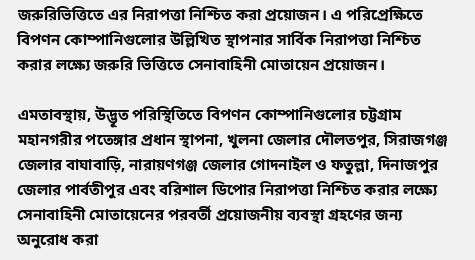জরুরিভিত্তিতে এর নিরাপত্তা নিশ্চিত করা প্রয়োজন। এ পরিপ্রেক্ষিতে বিপণন কোম্পানিগুলোর উল্লিখিত স্থাপনার সার্বিক নিরাপত্তা নিশ্চিত করার লক্ষ্যে জরুরি ভিত্তিতে সেনাবাহিনী মোতায়েন প্রয়োজন।

এমতাবস্থায়, উদ্ভূত পরিস্থিতিতে বিপণন কোম্পানিগুলোর চট্টগ্রাম মহানগরীর পতেঙ্গার প্রধান স্থাপনা, খুলনা জেলার দৌলতপুর, সিরাজগঞ্জ জেলার বাঘাবাড়ি, নারায়ণগঞ্জ জেলার গোদনাইল ও ফতুল্লা, দিনাজপুর জেলার পার্বতীপুর এবং বরিশাল ডিপোর নিরাপত্তা নিশ্চিত করার লক্ষ্যে সেনাবাহিনী মোতায়েনের পরবর্তী প্রয়োজনীয় ব্যবস্থা গ্রহণের জন্য অনুরোধ করা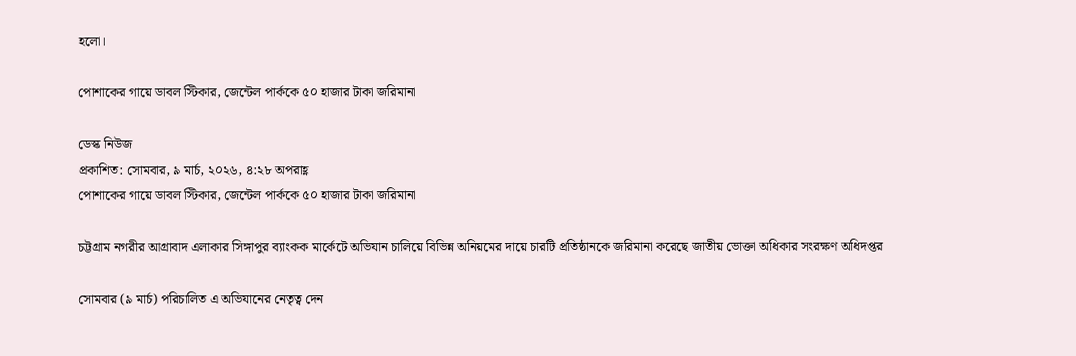হলো।

পোশাকের গায়ে ডাবল স্টিকার, জেন্টেল পার্ককে ৫০ হাজার টাকা জরিমানা

ডেস্ক নিউজ
প্রকাশিত: সোমবার, ৯ মার্চ, ২০২৬, ৪:২৮ অপরাহ্ণ
পোশাকের গায়ে ডাবল স্টিকার, জেন্টেল পার্ককে ৫০ হাজার টাকা জরিমানা

চট্টগ্রাম নগরীর আগ্রাবাদ এলাকার সিঙ্গাপুর ব্যাংকক মার্কেটে অভিযান চালিয়ে বিভিন্ন অনিয়মের দায়ে চারটি প্রতিষ্ঠানকে জরিমানা করেছে জাতীয় ভোক্তা অধিকার সংরক্ষণ অধিদপ্তর

সোমবার (৯ মার্চ) পরিচালিত এ অভিযানের নেতৃত্ব দেন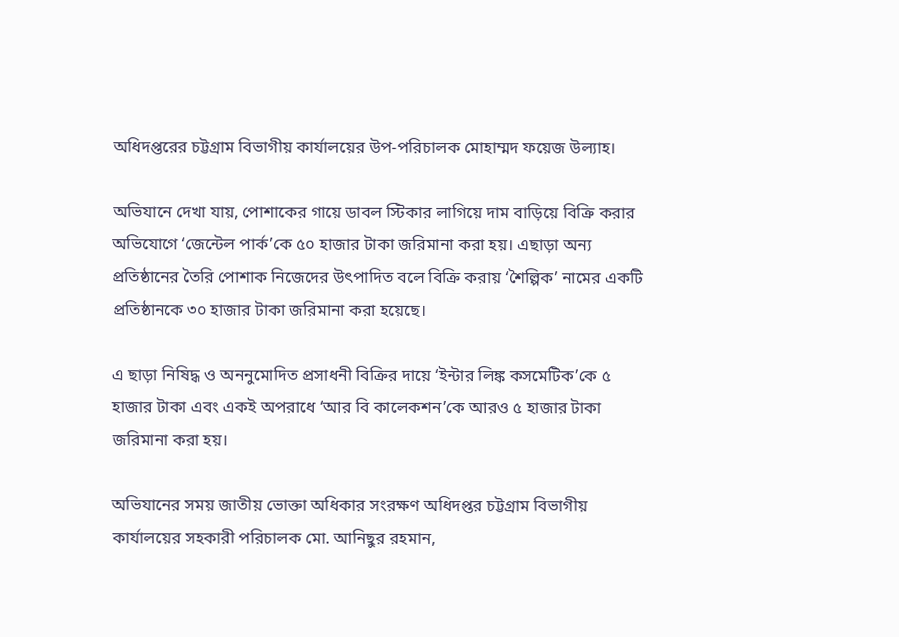অধিদপ্তরের চট্টগ্রাম বিভাগীয় কার্যালয়ের উপ-পরিচালক মোহাম্মদ ফয়েজ উল্যাহ।

অভিযানে দেখা যায়, পোশাকের গায়ে ডাবল স্টিকার লাগিয়ে দাম বাড়িয়ে বিক্রি করার অভিযোগে ‘জেন্টেল পার্ক’কে ৫০ হাজার টাকা জরিমানা করা হয়। এছাড়া অন্য প্রতিষ্ঠানের তৈরি পোশাক নিজেদের উৎপাদিত বলে বিক্রি করায় ‘শৈল্পিক’ নামের একটি প্রতিষ্ঠানকে ৩০ হাজার টাকা জরিমানা করা হয়েছে।

এ ছাড়া নিষিদ্ধ ও অননুমোদিত প্রসাধনী বিক্রির দায়ে ‘ইন্টার লিঙ্ক কসমেটিক’কে ৫ হাজার টাকা এবং একই অপরাধে ‘আর বি কালেকশন’কে আরও ৫ হাজার টাকা জরিমানা করা হয়।

অভিযানের সময় জাতীয় ভোক্তা অধিকার সংরক্ষণ অধিদপ্তর চট্টগ্রাম বিভাগীয় কার্যালয়ের সহকারী পরিচালক মো. আনিছুর রহমান,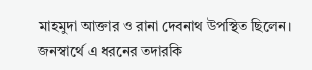মাহমুদা আক্তার ও রানা দেবনাথ উপস্থিত ছিলেন। জনস্বার্থে এ ধরনের তদারকি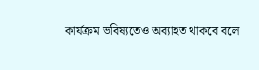কার্যক্রম ভবিষ্যতেও অব্যাহত থাকবে বলে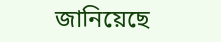জানিয়েছে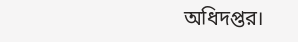অধিদপ্তর।